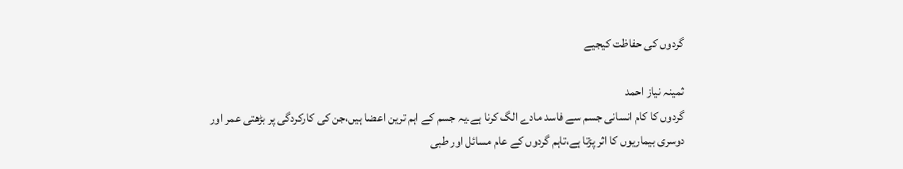گردوں کی حفاظت کیجیے

ثمینہ نیاز احمد
گردوں کا کام انسانی جسم سے فاسد مادے الگ کرنا ہے۔یہ جسم کے اہم ترین اعضا ہیں،جن کی کارکردگی پر بڑھتی عمر اور دوسری بیماریوں کا اثر پڑتا ہے،تاہم گردوں کے عام مسائل اور طبی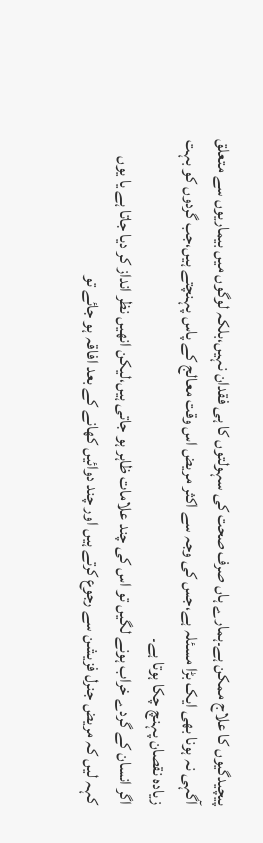پیچیدگیوں کا علاج ممکن ہے۔ہمارے ہاں صرف صحت کی سہولتوں کا ہی فقدان نہیں،بلکہ لوگوں میں بیماریوں سے متعلق آگہی نہ ہونا بھی ایک بڑا مسئلہ ہے،جس کی وجہ سے اکثر مریض اس وقت معالج کے پاس پہنچتے ہیں،جب گردوں کو بہت زیادہ نقصان پہنچ چکا ہوتا ہے۔
اگر انسان کے گردے خراب ہونے لگیں تو اس کی چند علامات ظاہر ہو جاتی ہیں،لیکن انھیں نظر انداز کر دیا جاتا ہے یا یوں کہہ لیں کہ مریض جنرل فزیشن سے رجوع کرتے ہیں اور چند دوائیں کھانے کے بعد افاقہ ہو جائے تو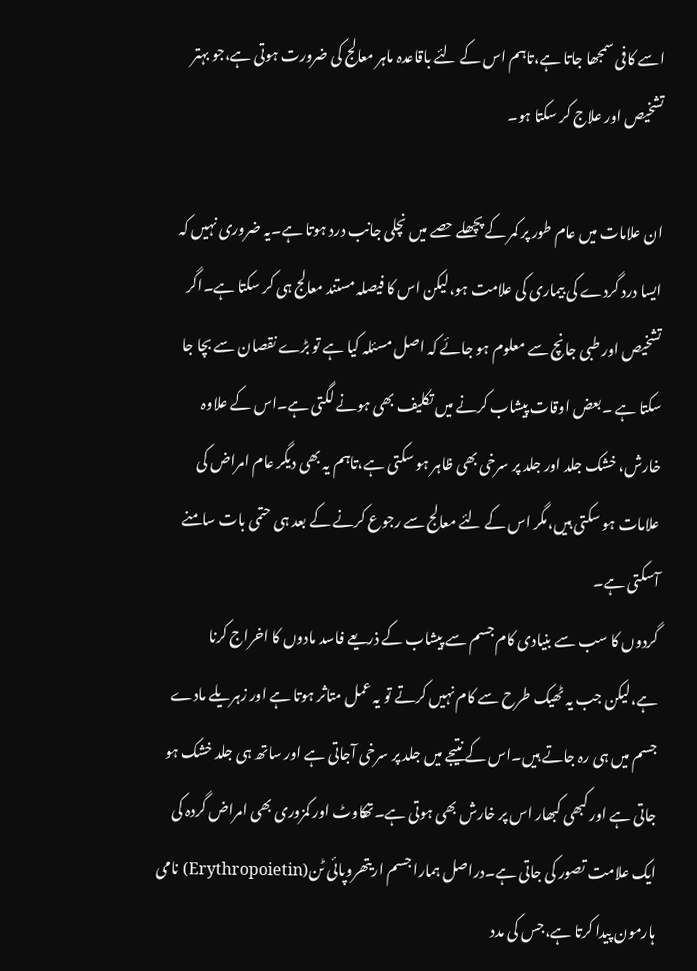اسے کافی سمجھا جاتا ہے،تاہم اس کے لئے باقاعدہ ماہر معالج کی ضرورت ہوتی ہے،جو بہتر تشخیص اور علاج کر سکتا ہو۔

ان علامات میں عام طور پر کمر کے پچھلے حصے میں نچلی جانب درد ہوتا ہے۔یہ ضروری نہیں کہ ایسا درد گردے کی بیماری کی علامت ہو،لیکن اس کا فیصلہ مستند معالج ہی کر سکتا ہے۔اگر تشخیص اور طبی جانچ سے معلوم ہو جائے کہ اصل مسئلہ کیا ہے تو بڑے نقصان سے بچا جا سکتا ہے ۔بعض اوقات پیشاب کرنے میں تکلیف بھی ہونے لگتی ہے۔اس کے علاوہ خارش، خشک جلد اور جلد پر سرخی بھی ظاہر ہو سکتی ہے،تاہم یہ بھی دیگر عام امراض کی علامات ہو سکتی ہیں،مگر اس کے لئے معالج سے رجوع کرنے کے بعد ہی حتمی بات سامنے آسکتی ہے۔
گردوں کا سب سے بنیادی کام جسم سے پیشاب کے ذریعے فاسد مادوں کا اخراج کرنا ہے،لیکن جب یہ ٹھیک طرح سے کام نہیں کرتے تو یہ عمل متاثر ہوتا ہے اور زہریلے مادے جسم میں ہی رہ جاتے ہیں۔اس کے نتیجے میں جلد پر سرخی آجاتی ہے اور ساتھ ہی جلد خشک ہو جاتی ہے اور کبھی کبھار اس پر خارش بھی ہوتی ہے۔تھکاوٹ اور کمزوری بھی امراض گردہ کی ایک علامت تصور کی جاتی ہے۔دراصل ہمارا جسم اریتھروپائی ٹن(Erythropoietin) نامی ہارمون پیدا کرتا ہے،جس کی مدد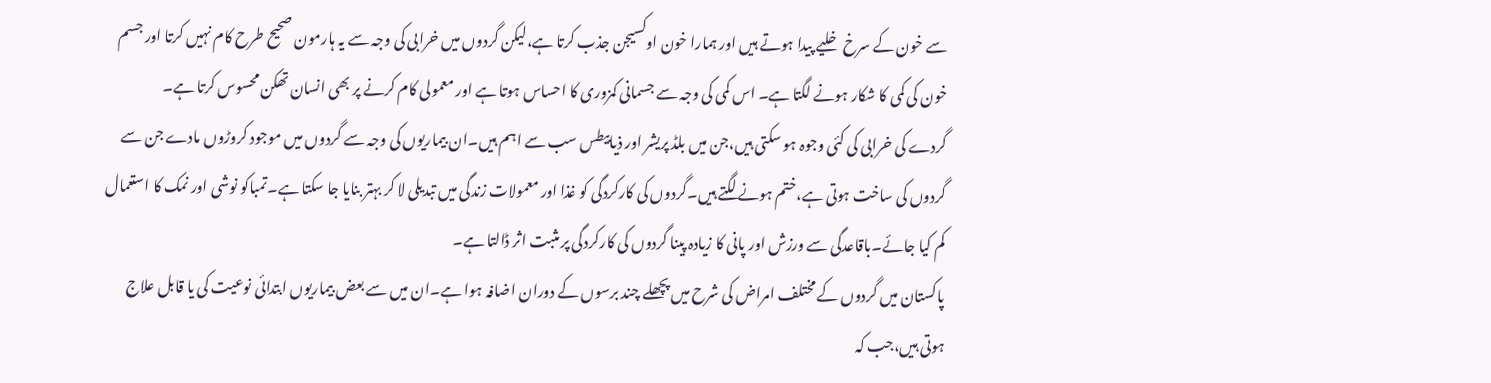سے خون کے سرخ خلیے پیدا ہوتے ہیں اور ہمارا خون اوکسیجن جذب کرتا ہے،لیکن گردوں میں خرابی کی وجہ سے یہ ہارمون صحیح طرح کام نہیں کرتا اور جسم خون کی کمی کا شکار ہونے لگتا ہے۔ اس کمی کی وجہ سے جسمانی کمزوری کا احساس ہوتا ہے اور معمولی کام کرنے پر بھی انسان تھکن محسوس کرتا ہے۔
گردے کی خرابی کی کئی وجوہ ہو سکتی ہیں،جن میں بلڈ پریشر اور ذیابیطس سب سے اہم ہیں۔ان بیماریوں کی وجہ سے گردوں میں موجود کروڑوں مادے جن سے گردوں کی ساخت ہوتی ہے،ختم ہونے لگتے ہیں۔گردوں کی کارکردگی کو غذا اور معمولات زندگی میں تبدیلی لا کر بہتر بنایا جا سکتا ہے۔تمباکو نوشی اور نمک کا استعمال کم کیا جائے۔باقاعدگی سے ورزش اور پانی کا زیادہ پینا گردوں کی کارکردگی پر مثبت اثر ڈالتا ہے۔
پاکستان میں گردوں کے مختلف امراض کی شرح میں پچھلے چند برسوں کے دوران اضافہ ہوا ہے۔ان میں سے بعض بیماریوں ابتدائی نوعیت کی یا قابل علاج ہوتی ہیں،جب کہ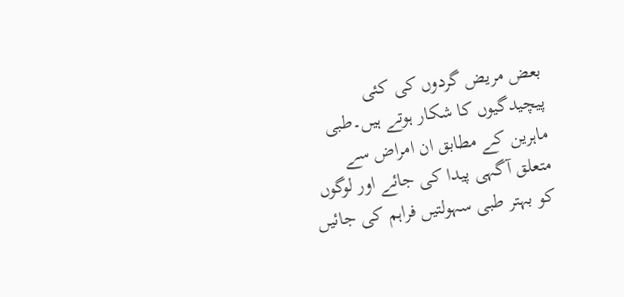بعض مریض گردوں کی کئی پیچیدگیوں کا شکار ہوتے ہیں۔طبی ماہرین کے مطابق ان امراض سے متعلق آگہی پیدا کی جائے اور لوگوں کو بہتر طبی سہولتیں فراہم کی جائیں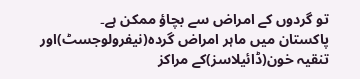تو گردوں کے امراض سے بچاؤ ممکن ہے۔
پاکستان میں ماہر امراض گردہ(نیفرولوجسٹ)اور تنقیہ خون(ڈائیلاسز)کے مراکز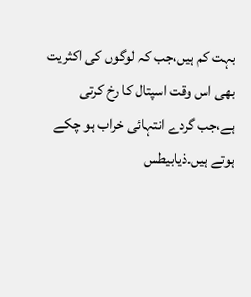بہت کم ہیں،جب کہ لوگوں کی اکثریت بھی اس وقت اسپتال کا رخ کرتی ہے،جب گردے انتہائی خراب ہو چکے ہوتے ہیں۔ذیابیطس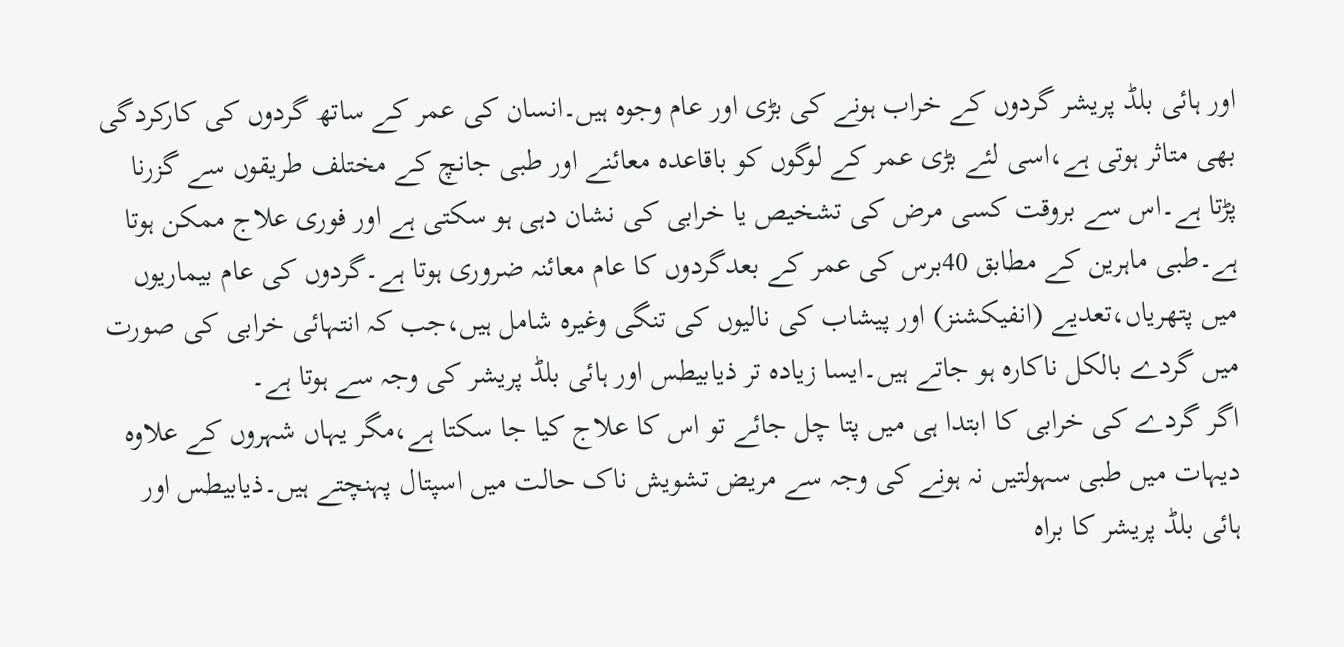اور ہائی بلڈ پریشر گردوں کے خراب ہونے کی بڑی اور عام وجوہ ہیں۔انسان کی عمر کے ساتھ گردوں کی کارکردگی بھی متاثر ہوتی ہے،اسی لئے بڑی عمر کے لوگوں کو باقاعدہ معائنے اور طبی جانچ کے مختلف طریقوں سے گزرنا پڑتا ہے۔اس سے بروقت کسی مرض کی تشخیص یا خرابی کی نشان دہی ہو سکتی ہے اور فوری علاج ممکن ہوتا ہے۔طبی ماہرین کے مطابق 40برس کی عمر کے بعدگردوں کا عام معائنہ ضروری ہوتا ہے۔گردوں کی عام بیماریوں میں پتھریاں،تعدیے (انفیکشنز) اور پیشاب کی نالیوں کی تنگی وغیرہ شامل ہیں،جب کہ انتہائی خرابی کی صورت میں گردے بالکل ناکارہ ہو جاتے ہیں۔ایسا زیادہ تر ذیابیطس اور ہائی بلڈ پریشر کی وجہ سے ہوتا ہے۔
اگر گردے کی خرابی کا ابتدا ہی میں پتا چل جائے تو اس کا علاج کیا جا سکتا ہے،مگر یہاں شہروں کے علاوہ دیہات میں طبی سہولتیں نہ ہونے کی وجہ سے مریض تشویش ناک حالت میں اسپتال پہنچتے ہیں۔ذیابیطس اور ہائی بلڈ پریشر کا براہ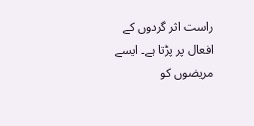راست اثر گردوں کے افعال پر پڑتا ہے۔ ایسے مریضوں کو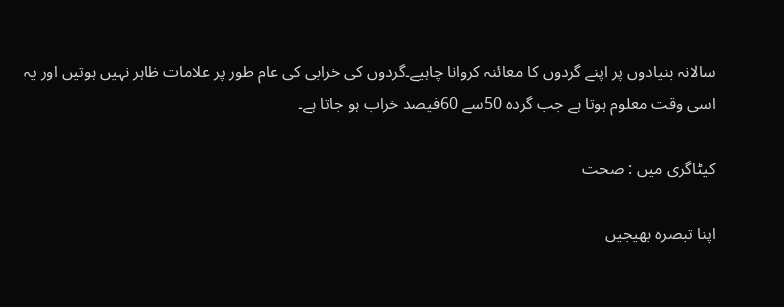سالانہ بنیادوں پر اپنے گردوں کا معائنہ کروانا چاہیے۔گردوں کی خرابی کی عام طور پر علامات ظاہر نہیں ہوتیں اور یہ اسی وقت معلوم ہوتا ہے جب گردہ 50سے 60فیصد خراب ہو جاتا ہے۔

کیٹاگری میں : صحت

اپنا تبصرہ بھیجیں